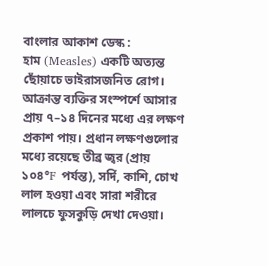বাংলার আকাশ ডেস্ক :
হাম (Measles) একটি অত্যন্ত ছোঁয়াচে ভাইরাসজনিত রোগ। আক্রান্ত ব্যক্তির সংস্পর্শে আসার প্রায় ৭–১৪ দিনের মধ্যে এর লক্ষণ প্রকাশ পায়। প্রধান লক্ষণগুলোর মধ্যে রয়েছে তীব্র জ্বর (প্রায় ১০৪°F পর্যন্ত), সর্দি, কাশি, চোখ লাল হওয়া এবং সারা শরীরে লালচে ফুসকুড়ি দেখা দেওয়া।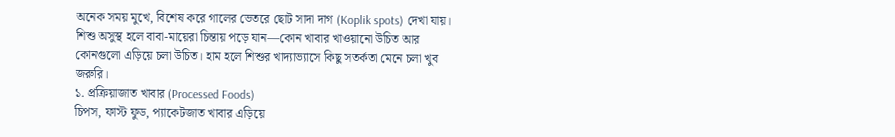অনেক সময় মুখে, বিশেষ করে গালের ভেতরে ছোট সাদা দাগ (Koplik spots) দেখা যায়।
শিশু অসুস্থ হলে বাবা-মায়েরা চিন্তায় পড়ে যান—কোন খাবার খাওয়ানো উচিত আর কোনগুলো এড়িয়ে চলা উচিত। হাম হলে শিশুর খাদ্যাভ্যাসে কিছু সতর্কতা মেনে চলা খুব জরুরি।
১. প্রক্রিয়াজাত খাবার (Processed Foods)
চিপস, ফাস্ট ফুড, প্যাকেটজাত খাবার এড়িয়ে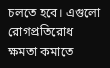চলতে হবে। এগুলো রোগপ্রতিরোধ ক্ষমতা কমাতে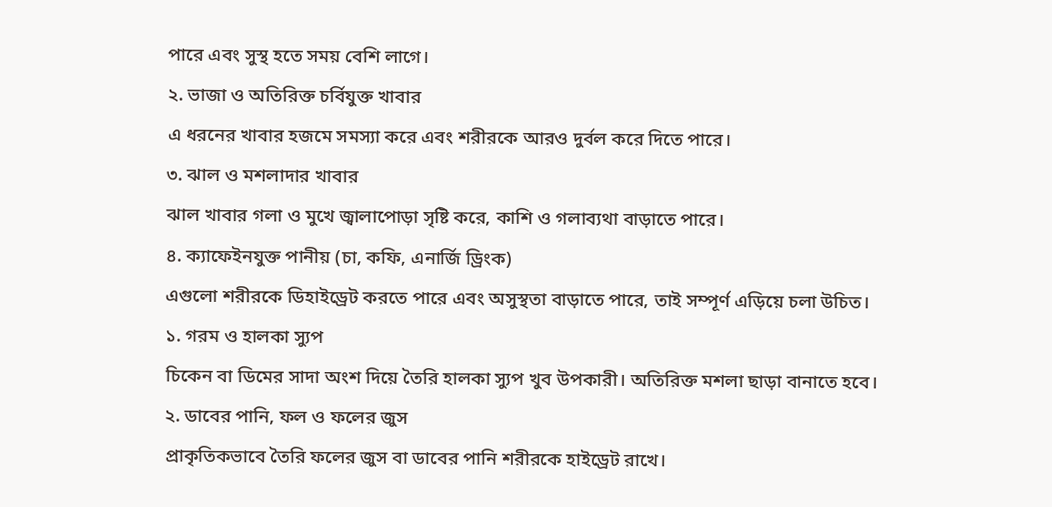পারে এবং সুস্থ হতে সময় বেশি লাগে।
২. ভাজা ও অতিরিক্ত চর্বিযুক্ত খাবার
এ ধরনের খাবার হজমে সমস্যা করে এবং শরীরকে আরও দুর্বল করে দিতে পারে।
৩. ঝাল ও মশলাদার খাবার
ঝাল খাবার গলা ও মুখে জ্বালাপোড়া সৃষ্টি করে, কাশি ও গলাব্যথা বাড়াতে পারে।
৪. ক্যাফেইনযুক্ত পানীয় (চা, কফি, এনার্জি ড্রিংক)
এগুলো শরীরকে ডিহাইড্রেট করতে পারে এবং অসুস্থতা বাড়াতে পারে, তাই সম্পূর্ণ এড়িয়ে চলা উচিত।
১. গরম ও হালকা স্যুপ
চিকেন বা ডিমের সাদা অংশ দিয়ে তৈরি হালকা স্যুপ খুব উপকারী। অতিরিক্ত মশলা ছাড়া বানাতে হবে।
২. ডাবের পানি, ফল ও ফলের জুস
প্রাকৃতিকভাবে তৈরি ফলের জুস বা ডাবের পানি শরীরকে হাইড্রেট রাখে।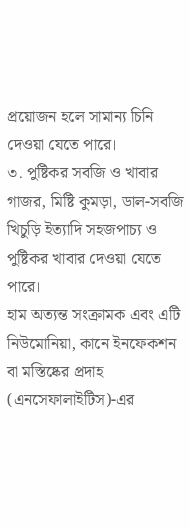প্রয়োজন হলে সামান্য চিনি দেওয়া যেতে পারে।
৩. পুষ্টিকর সবজি ও খাবার
গাজর, মিষ্টি কুমড়া, ডাল-সবজি খিচুড়ি ইত্যাদি সহজপাচ্য ও পুষ্টিকর খাবার দেওয়া যেতে পারে।
হাম অত্যন্ত সংক্রামক এবং এটি নিউমোনিয়া, কানে ইনফেকশন বা মস্তিষ্কের প্রদাহ (এনসেফালাইটিস)-এর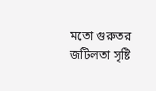মতো গুরুতর জটিলতা সৃষ্টি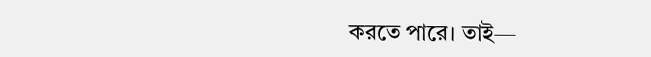করতে পারে। তাই—